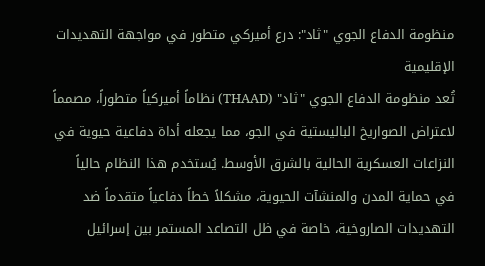منظومة الدفاع الجوي "ثاد": درع أميركي متطور في مواجهة التهديدات الإقليمية
تُعد منظومة الدفاع الجوي "ثاد" (THAAD) نظاماً أميركياً متطوراً، مصمماً لاعتراض الصواريخ الباليستية في الجو، مما يجعله أداة دفاعية حيوية في النزاعات العسكرية الحالية بالشرق الأوسط. يُستخدم هذا النظام حالياً في حماية المدن والمنشآت الحيوية، مشكلاً خطاً دفاعياً متقدماً ضد التهديدات الصاروخية، خاصة في ظل التصاعد المستمر بين إسرائيل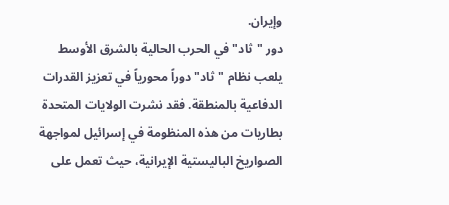وإيران.
دور "ثاد" في الحرب الحالية بالشرق الأوسط
يلعب نظام "ثاد" دوراً محورياً في تعزيز القدرات الدفاعية بالمنطقة. فقد نشرت الولايات المتحدة بطاريات من هذه المنظومة في إسرائيل لمواجهة الصواريخ الباليستية الإيرانية، حيث تعمل على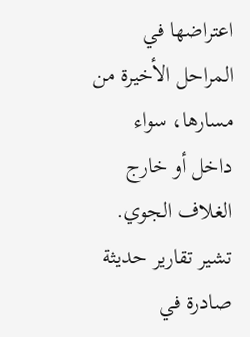اعتراضها في المراحل الأخيرة من مسارها، سواء داخل أو خارج الغلاف الجوي. تشير تقارير حديثة صادرة في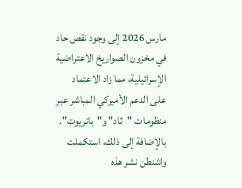مارس 2026 إلى وجود نقص حاد في مخزون الصواريخ الاعتراضية الإسرائيلية، مما زاد الاعتماد على الدعم الأميركي المباشر عبر منظومات "ثاد" و"باتريوت". بالإضافة إلى ذلك، استكملت واشنطن نشر هذه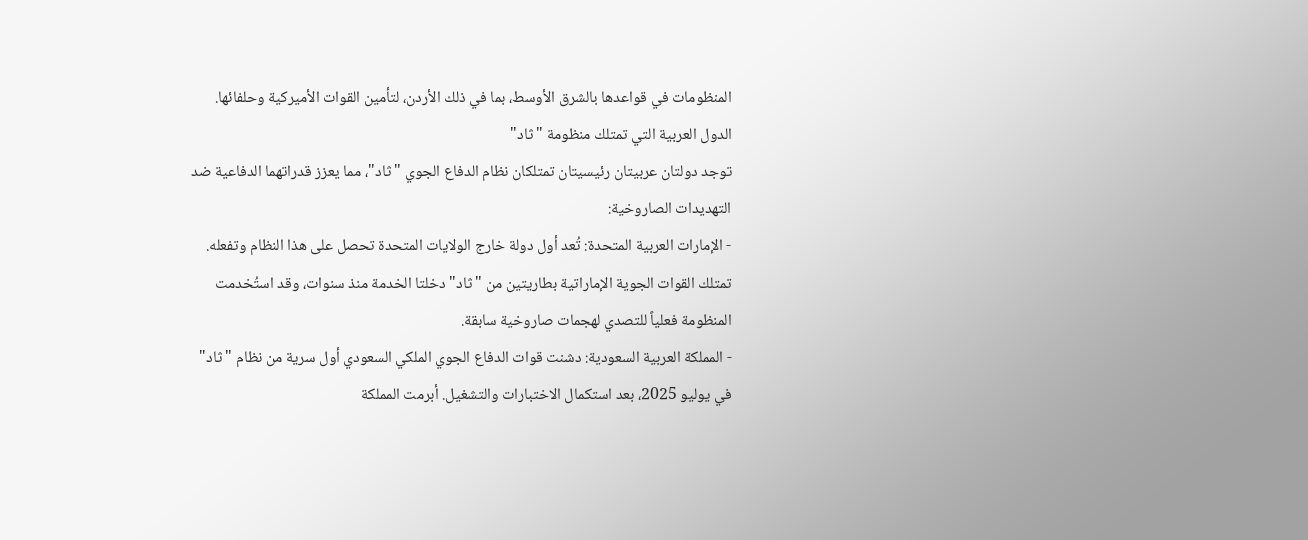المنظومات في قواعدها بالشرق الأوسط، بما في ذلك الأردن، لتأمين القوات الأميركية وحلفائها.
الدول العربية التي تمتلك منظومة "ثاد"
توجد دولتان عربيتان رئيسيتان تمتلكان نظام الدفاع الجوي "ثاد"، مما يعزز قدراتهما الدفاعية ضد التهديدات الصاروخية:
- الإمارات العربية المتحدة: تُعد أول دولة خارج الولايات المتحدة تحصل على هذا النظام وتفعله. تمتلك القوات الجوية الإماراتية بطاريتين من "ثاد" دخلتا الخدمة منذ سنوات، وقد استُخدمت المنظومة فعلياً للتصدي لهجمات صاروخية سابقة.
- المملكة العربية السعودية: دشنت قوات الدفاع الجوي الملكي السعودي أول سرية من نظام "ثاد" في يوليو 2025، بعد استكمال الاختبارات والتشغيل. أبرمت المملكة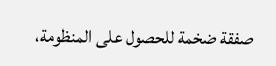صفقة ضخمة للحصول على المنظومة،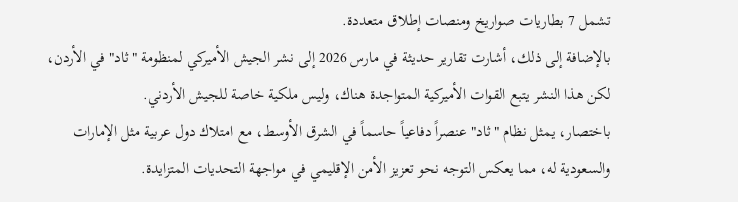تشمل 7 بطاريات صواريخ ومنصات إطلاق متعددة.
بالإضافة إلى ذلك، أشارت تقارير حديثة في مارس 2026 إلى نشر الجيش الأميركي لمنظومة "ثاد" في الأردن، لكن هذا النشر يتبع القوات الأميركية المتواجدة هناك، وليس ملكية خاصة للجيش الأردني.
باختصار، يمثل نظام "ثاد" عنصراً دفاعياً حاسماً في الشرق الأوسط، مع امتلاك دول عربية مثل الإمارات والسعودية له، مما يعكس التوجه نحو تعزيز الأمن الإقليمي في مواجهة التحديات المتزايدة.